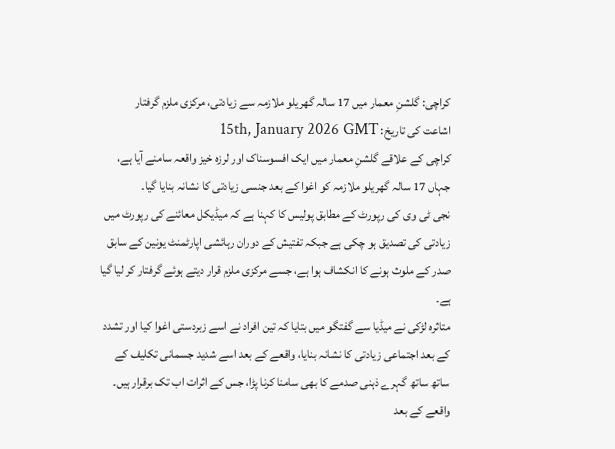کراچی: گلشنِ معمار میں 17 سالہ گھریلو ملازمہ سے زیادتی، مرکزی ملزم گرفتار
اشاعت کی تاریخ: 15th, January 2026 GMT
کراچی کے علاقے گلشنِ معمار میں ایک افسوسناک اور لرزہ خیز واقعہ سامنے آیا ہے، جہاں 17 سالہ گھریلو ملازمہ کو اغوا کے بعد جنسی زیادتی کا نشانہ بنایا گیا۔
نجی ٹی وی کی رپورٹ کے مطابق پولیس کا کہنا ہے کہ میڈیکل معائنے کی رپورٹ میں زیادتی کی تصدیق ہو چکی ہے جبکہ تفتیش کے دوران رہائشی اپارٹمنٹ یونین کے سابق صدر کے ملوث ہونے کا انکشاف ہوا ہے، جسے مرکزی ملزم قرار دیتے ہوئے گرفتار کر لیا گیا ہے۔
متاثرہ لڑکی نے میڈیا سے گفتگو میں بتایا کہ تین افراد نے اسے زبردستی اغوا کیا اور تشدد کے بعد اجتماعی زیادتی کا نشانہ بنایا، واقعے کے بعد اسے شدید جسمانی تکلیف کے ساتھ ساتھ گہرے ذہنی صدمے کا بھی سامنا کرنا پڑا، جس کے اثرات اب تک برقرار ہیں۔
واقعے کے بعد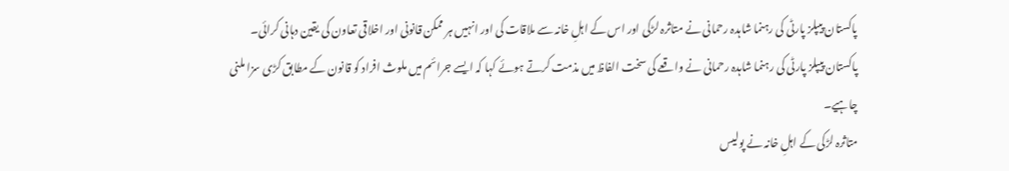پاکستان پیپلز پارٹی کی رہنما شاہدہ رحمانی نے متاثرہ لڑکی اور اس کے اہلِ خانہ سے ملاقات کی اور انہیں ہر ممکن قانونی اور اخلاقی تعاون کی یقین دہانی کرائی۔
پاکستان پیپلز پارٹی کی رہنما شاہدہ رحمانی نے واقعے کی سخت الفاظ میں مذمت کرتے ہوئے کہا کہ ایسے جرائم میں ملوث افراد کو قانون کے مطابق کڑی سزا ملنی چاہیے۔
متاثرہ لڑکی کے اہلِ خانہ نے پولیس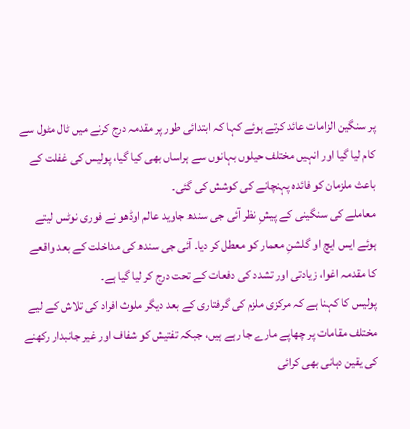پر سنگین الزامات عائد کرتے ہوئے کہا کہ ابتدائی طور پر مقدمہ درج کرنے میں ٹال مٹول سے کام لیا گیا اور انہیں مختلف حیلوں بہانوں سے ہراساں بھی کیا گیا، پولیس کی غفلت کے باعث ملزمان کو فائدہ پہنچانے کی کوشش کی گئی۔
معاملے کی سنگینی کے پیشِ نظر آئی جی سندھ جاوید عالم اوڈھو نے فوری نوٹس لیتے ہوئے ایس ایچ او گلشنِ معمار کو معطل کر دیا۔ آئی جی سندھ کی مداخلت کے بعد واقعے کا مقدمہ اغوا، زیادتی اور تشدد کی دفعات کے تحت درج کر لیا گیا ہے۔
پولیس کا کہنا ہے کہ مرکزی ملزم کی گرفتاری کے بعد دیگر ملوث افراد کی تلاش کے لیے مختلف مقامات پر چھاپے مارے جا رہے ہیں، جبکہ تفتیش کو شفاف اور غیر جانبدار رکھنے کی یقین دہانی بھی کرائی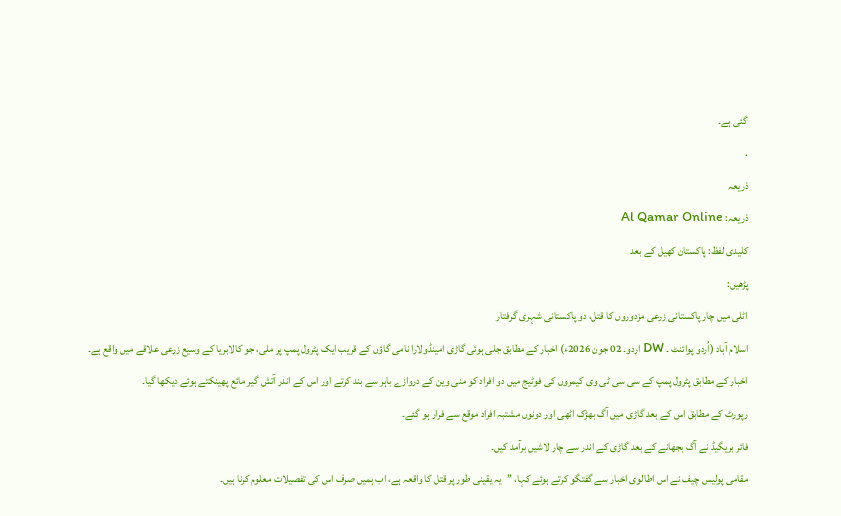گئی ہے۔
.
ذریعہ
ذریعہ: Al Qamar Online
کلیدی لفظ: پاکستان کھیل کے بعد
پڑھیں:
اٹلی میں چار پاکستانی زرعی مزدوروں کا قتل، دو پاکستانی شہری گرفتار
اسلام آباد (اُردو پوائنٹ ۔ DW اردو۔ 02 جون 2026ء) اخبار کے مطابق جلی ہوئی گاڑی امینڈولارا نامی گاؤں کے قریب ایک پٹرول پمپ پر ملی، جو کالابریا کے وسیع زرعی علاقے میں واقع ہے۔
اخبار کے مطابق پٹرول پمپ کے سی سی ٹی وی کیمروں کی فوٹیج میں دو افراد کو منی وین کے دروازے باہر سے بند کرتے اور اس کے اندر آتش گیر مائع پھینکتے ہوئے دیکھا گیا۔
رپورٹ کے مطابق اس کے بعد گاڑی میں آگ بھڑک اٹھی اور دونوں مشتبہ افراد موقع سے فرار ہو گئے۔
فائر بریگیڈ نے آگ بجھانے کے بعد گاڑی کے اندر سے چار لاشیں برآمد کیں۔
مقامی پولیس چیف نے اس اطالوی اخبار سے گفتگو کرتے ہوئے کہا، ’’یہ یقینی طور پر قتل کا واقعہ ہے، اب ہمیں صرف اس کی تفصیلات معلوم کرنا ہیں۔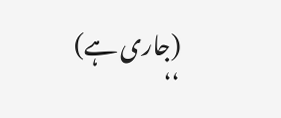(جاری ہے)
‘‘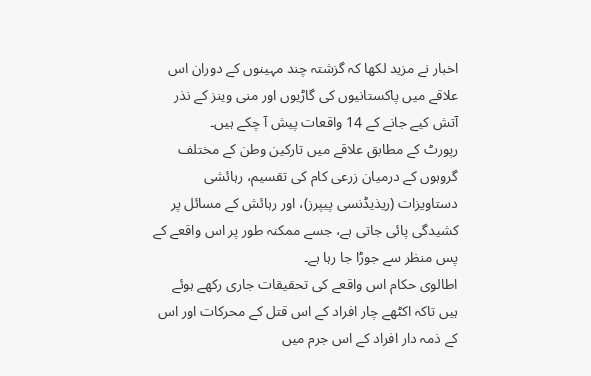اخبار نے مزید لکھا کہ گزشتہ چند مہینوں کے دوران اس علاقے میں پاکستانیوں کی گاڑیوں اور منی وینز کے نذر آتش کیے جانے کے 14 واقعات پیش آ چکے ہیں۔
رپورٹ کے مطابق علاقے میں تارکین وطن کے مختلف گروہوں کے درمیان زرعی کام کی تقسیم، رہائشی دستاویزات (ریذیڈنسی پیپرز)، اور رہائش کے مسائل پر کشیدگی پائی جاتی ہے، جسے ممکنہ طور پر اس واقعے کے پس منظر سے جوڑا جا رہا ہے۔
اطالوی حکام اس واقعے کی تحقیقات جاری رکھے ہوئے ہیں تاکہ اکٹھے چار افراد کے اس قتل کے محرکات اور اس کے ذمہ دار افراد کے اس جرم میں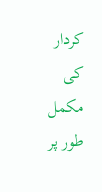کردار کی مکمل طور پر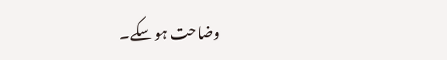وضاحت ہو سکے۔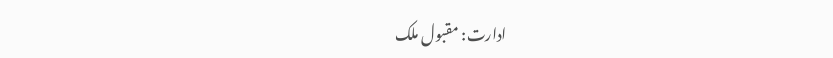ادارت: مقبول ملک